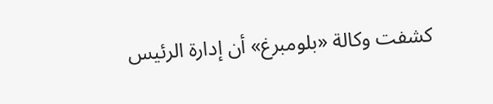كشفت وكالة «بلومبرغ» أن إدارة الرئيس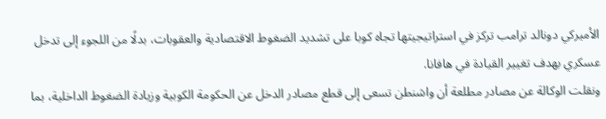الأميركي دونالد ترامب تركز في استراتيجيتها تجاه كوبا على تشديد الضغوط الاقتصادية والعقوبات، بدلًا من اللجوء إلى تدخل عسكري بهدف تغيير القيادة في هافانا.
ونقلت الوكالة عن مصادر مطلعة أن واشنطن تسعى إلى قطع مصادر الدخل عن الحكومة الكوبية وزيادة الضغوط الداخلية، بما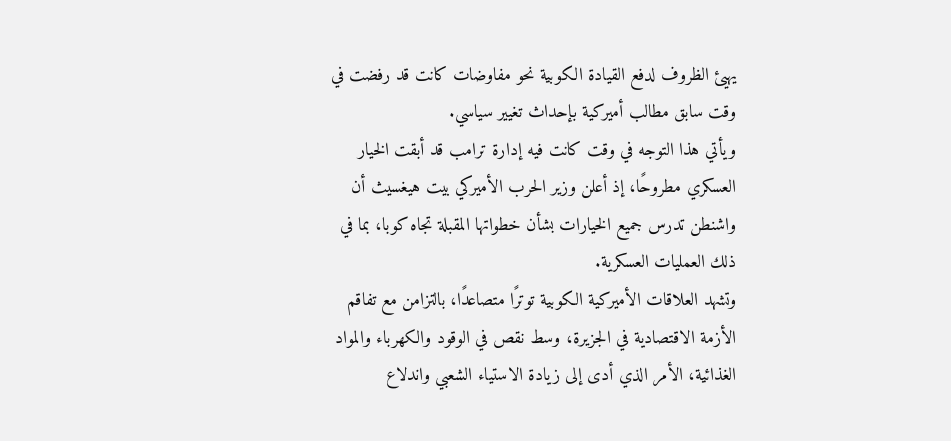يهيئ الظروف لدفع القيادة الكوبية نحو مفاوضات كانت قد رفضت في وقت سابق مطالب أميركية بإحداث تغيير سياسي.
ويأتي هذا التوجه في وقت كانت فيه إدارة ترامب قد أبقت الخيار العسكري مطروحًا، إذ أعلن وزير الحرب الأميركي بيت هيغسيث أن واشنطن تدرس جميع الخيارات بشأن خطواتها المقبلة تجاه كوبا، بما في ذلك العمليات العسكرية.
وتشهد العلاقات الأميركية الكوبية توترًا متصاعدًا، بالتزامن مع تفاقم الأزمة الاقتصادية في الجزيرة، وسط نقص في الوقود والكهرباء والمواد الغذائية، الأمر الذي أدى إلى زيادة الاستياء الشعبي واندلاع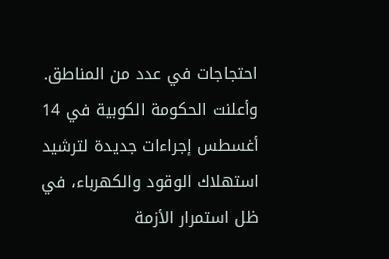احتجاجات في عدد من المناطق.
وأعلنت الحكومة الكوبية في 14 أغسطس إجراءات جديدة لترشيد استهلاك الوقود والكهرباء، في ظل استمرار الأزمة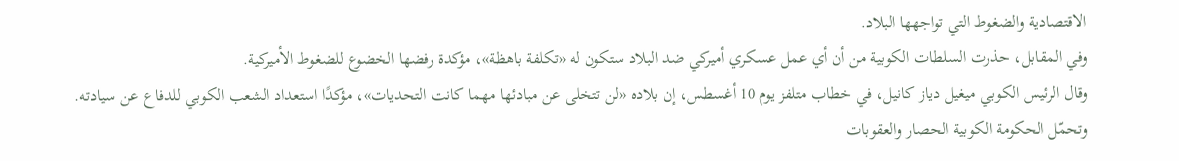الاقتصادية والضغوط التي تواجهها البلاد.
وفي المقابل، حذرت السلطات الكوبية من أن أي عمل عسكري أميركي ضد البلاد ستكون له «تكلفة باهظة»، مؤكدة رفضها الخضوع للضغوط الأميركية.
وقال الرئيس الكوبي ميغيل دياز كانيل، في خطاب متلفز يوم 10 أغسطس، إن بلاده «لن تتخلى عن مبادئها مهما كانت التحديات»، مؤكدًا استعداد الشعب الكوبي للدفاع عن سيادته.
وتحمّل الحكومة الكوبية الحصار والعقوبات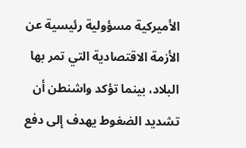الأميركية مسؤولية رئيسية عن الأزمة الاقتصادية التي تمر بها البلاد، بينما تؤكد واشنطن أن تشديد الضغوط يهدف إلى دفع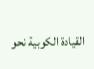القيادة الكوبية نحو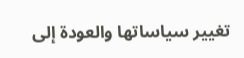تغيير سياساتها والعودة إلى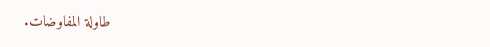طاولة المفاوضات.